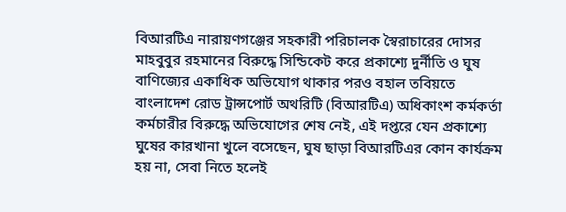বিআরটিএ নারায়ণগঞ্জের সহকারী পরিচালক স্বৈরাচারের দোসর মাহবুবুর রহমানের বিরুদ্ধে সিন্ডিকেট করে প্রকাশ্যে দুর্নীতি ও ঘুষ বাণিজ্যের একাধিক অভিযোগ থাকার পরও বহাল তবিয়তে
বাংলাদেশ রোড ট্রান্সপোর্ট অথরিটি (বিআরটিএ) অধিকাংশ কর্মকর্তা কর্মচারীর বিরুদ্ধে অভিযোগের শেষ নেই, এই দপ্তরে যেন প্রকাশ্যে ঘুষের কারখানা খুলে বসেছেন, ঘুষ ছাড়া বিআরটিএর কোন কার্যক্রম হয় না, সেবা নিতে হলেই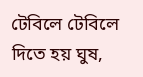টেবিলে টেবিলে দিতে হয় ঘুষ,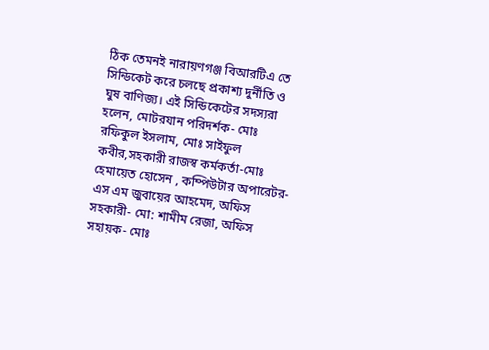ঠিক তেমনই নারায়ণগঞ্জ বিআরটিএ তে সিন্ডিকেট করে চলছে প্রকাশ্য দুর্নীতি ও ঘুষ বাণিজ্য। এই সিন্ডিকেটের সদস্যরা হলেন, মোটরযান পরিদর্শক- মোঃ রফিকুল ইসলাম, মোঃ সাইফুল কবীর,সহকারী রাজস্ব কর্মকর্তা-মোঃ হেমায়েত হোসেন , কম্পিউটার অপারেটর- এস এম জুবায়ের আহমেদ, অফিস সহকারী- মো: শামীম রেজা, অফিস সহায়ক- মোঃ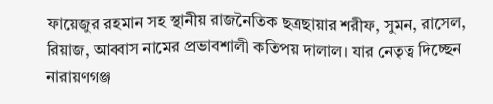ফায়েজুর রহমান সহ স্থানীয় রাজনৈতিক ছত্রছায়ার শরীফ, সুমন, রাসেল, রিয়াজ, আব্বাস নামের প্রভাবশালী কতিপয় দালাল। যার নেতৃত্ব দিচ্ছেন নারায়ণগঞ্জ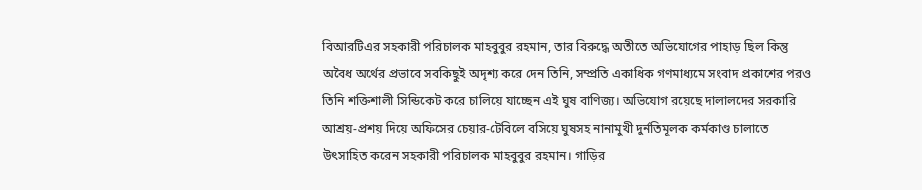বিআরটিএর সহকারী পরিচালক মাহবুবুর রহমান, তার বিরুদ্ধে অতীতে অভিযোগের পাহাড় ছিল কিন্তু অবৈধ অর্থের প্রভাবে সবকিছুই অদৃশ্য করে দেন তিনি, সম্প্রতি একাধিক গণমাধ্যমে সংবাদ প্রকাশের পরও তিনি শক্তিশালী সিন্ডিকেট করে চালিয়ে যাচ্ছেন এই ঘুষ বাণিজ্য। অভিযোগ রয়েছে দালালদের সরকারি আশ্রয়-প্রশয় দিয়ে অফিসের চেয়ার-টেবিলে বসিয়ে ঘুষসহ নানামুখী দুর্নতিমূলক কর্মকাণ্ড চালাতে উৎসাহিত করেন সহকারী পরিচালক মাহবুবুর রহমান। গাড়ির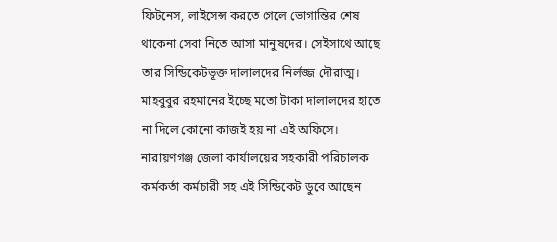ফিটনেস, লাইসেন্স করতে গেলে ভোগান্তির শেষ থাকেনা সেবা নিতে আসা মানুষদের। সেইসাথে আছে তার সিন্ডিকেটভূক্ত দালালদের নির্লজ্জ দৌরাত্ম। মাহবুবুর রহমানের ইচ্ছে মতো টাকা দালালদের হাতে না দিলে কোনো কাজই হয় না এই অফিসে। নারায়ণগঞ্জ জেলা কার্যালয়ের সহকারী পরিচালক কর্মকর্তা কর্মচারী সহ এই সিন্ডিকেট ডুবে আছেন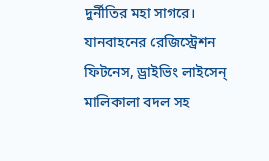দুর্নীতির মহা সাগরে। যানবাহনের রেজিস্ট্রেশন ফিটনেস, ড্রাইভিং লাইসেন্ মালিকালা বদল সহ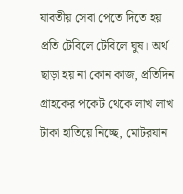যাবতীয় সেবা পেতে দিতে হয় প্রতি টেবিলে টেবিলে ঘুষ। অর্থ ছাড়া হয় না কোন কাজ, প্রতিদিন গ্রাহকের পকেট থেকে লাখ লাখ টাকা হাতিয়ে নিচ্ছে, মোটরযান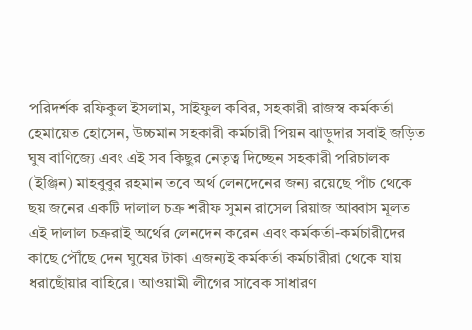পরিদর্শক রফিকুল ইসলাম, সাইফুল কবির, সহকারী রাজস্ব কর্মকর্তা হেমায়েত হোসেন, উচ্চমান সহকারী কর্মচারী পিয়ন ঝাড়ুদার সবাই জড়িত ঘুষ বাণিজ্যে এবং এই সব কিছুর নেতৃত্ব দিচ্ছেন সহকারী পরিচালক (ইঞ্জিন) মাহবুবুর রহমান তবে অর্থ লেনদেনের জন্য রয়েছে পাঁচ থেকে ছয় জনের একটি দালাল চক্র শরীফ সুমন রাসেল রিয়াজ আব্বাস মূলত এই দালাল চক্ররাই অর্থের লেনদেন করেন এবং কর্মকর্তা-কর্মচারীদের কাছে পৌঁছে দেন ঘুষের টাকা এজন্যই কর্মকর্তা কর্মচারীরা থেকে যায় ধরাছোঁয়ার বাহিরে। আওয়ামী লীগের সাবেক সাধারণ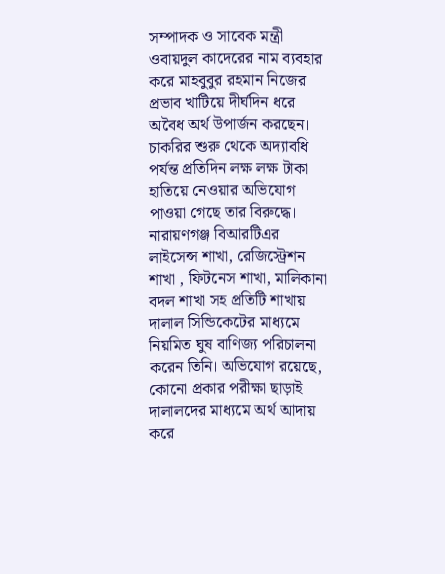সম্পাদক ও সাবেক মন্ত্রী ওবায়দুল কাদেরের নাম ব্যবহার করে মাহবুবুর রহমান নিজের প্রভাব খাটিয়ে দীর্ঘদিন ধরে অবৈধ অর্থ উপার্জন করছেন। চাকরির শুরু থেকে অদ্যাবধি পর্যন্ত প্রতিদিন লক্ষ লক্ষ টাকা হাতিয়ে নেওয়ার অভিযোগ পাওয়া গেছে তার বিরুদ্ধে। নারায়ণগঞ্জ বিআরটিএর লাইসেন্স শাখা, রেজিস্ট্রেশন শাখা , ফিটনেস শাখা, মালিকানা বদল শাখা সহ প্রতিটি শাখায় দালাল সিন্ডিকেটের মাধ্যমে নিয়মিত ঘুষ বাণিজ্য পরিচালনা করেন তিনি। অভিযোগ রয়েছে, কোনো প্রকার পরীক্ষা ছাড়াই দালালদের মাধ্যমে অর্থ আদায় করে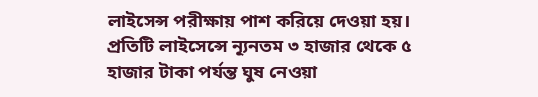লাইসেন্স পরীক্ষায় পাশ করিয়ে দেওয়া হয়। প্রতিটি লাইসেন্সে ন্যূনতম ৩ হাজার থেকে ৫ হাজার টাকা পর্যন্ত ঘুষ নেওয়া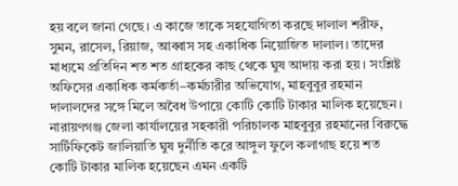হয় বলে জানা গেছে। এ কাজে তাকে সহযোগিতা করছে দালাল শরীফ, সুমন, রাসেল, রিয়াজ, আব্বাস সহ একাধিক নিয়োজিত দালাল। তাদের মাধ্যমে প্রতিদিন শত শত গ্রাহকের কাছ থেকে ঘুষ আদায় করা হয়। সংশ্লিষ্ট অফিসের একাধিক কর্মকর্তা–কর্মচারীর অভিযোগ, মাহবুবুর রহমান দালালদের সঙ্গে মিলে অবৈধ উপায়ে কোটি কোটি টাকার মালিক হয়েছেন। নারায়ণগঞ্জ জেলা কার্যালয়ের সহকারী পরিচালক মাহবুবুর রহমানের বিরুদ্ধে সার্টিফিকেট জালিয়াতি ঘুষ দুর্নীতি করে আঙ্গুল ফুলে কলাগাছ হয়ে শত কোটি টাকার মালিক হয়েছেন এমন একটি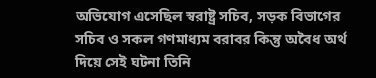অভিযোগ এসেছিল স্বরাষ্ট্র সচিব, সড়ক বিভাগের সচিব ও সকল গণমাধ্যম বরাবর কিন্তু অবৈধ অর্থ দিয়ে সেই ঘটনা তিনি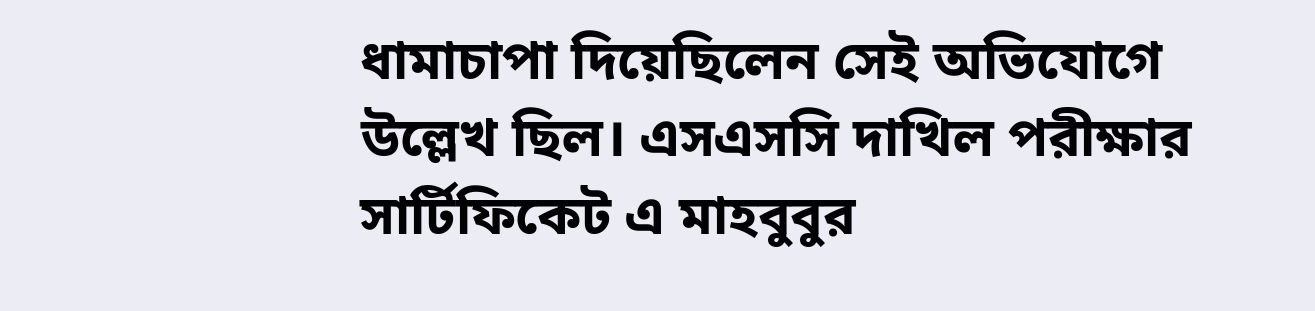ধামাচাপা দিয়েছিলেন সেই অভিযোগে উল্লেখ ছিল। এসএসসি দাখিল পরীক্ষার সার্টিফিকেট এ মাহবুবুর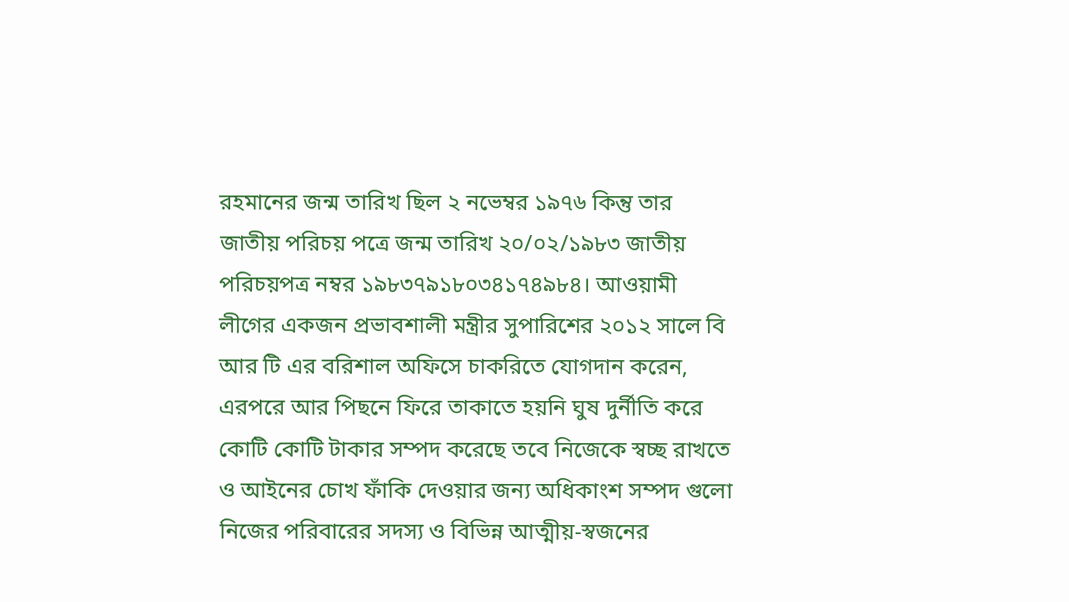রহমানের জন্ম তারিখ ছিল ২ নভেম্বর ১৯৭৬ কিন্তু তার জাতীয় পরিচয় পত্রে জন্ম তারিখ ২০/০২/১৯৮৩ জাতীয় পরিচয়পত্র নম্বর ১৯৮৩৭৯১৮০৩৪১৭৪৯৮৪। আওয়ামী লীগের একজন প্রভাবশালী মন্ত্রীর সুপারিশের ২০১২ সালে বি আর টি এর বরিশাল অফিসে চাকরিতে যোগদান করেন, এরপরে আর পিছনে ফিরে তাকাতে হয়নি ঘুষ দুর্নীতি করে কোটি কোটি টাকার সম্পদ করেছে তবে নিজেকে স্বচ্ছ রাখতে ও আইনের চোখ ফাঁকি দেওয়ার জন্য অধিকাংশ সম্পদ গুলো নিজের পরিবারের সদস্য ও বিভিন্ন আত্মীয়-স্বজনের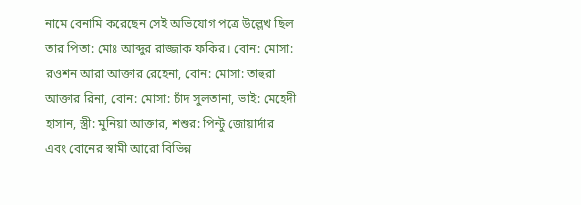নামে বেনামি করেছেন সেই অভিযোগ পত্রে উল্লেখ ছিল তার পিতা: মোঃ আব্দুর রাজ্জাক ফকির। বোন: মোসা: রওশন আরা আক্তার রেহেনা, বোন: মোসা: তাহুরা আক্তার রিনা, বোন: মোসা: চাঁদ সুলতানা, ভাই: মেহেদী হাসান, স্ত্রী: মুনিয়া আক্তার, শশুর: পিন্টু জোয়ার্দার এবং বোনের স্বামী আরো বিভিন্ন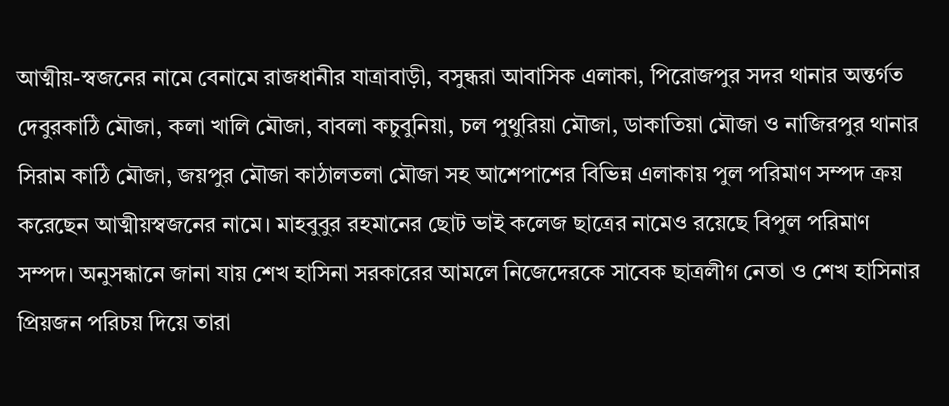আত্মীয়-স্বজনের নামে বেনামে রাজধানীর যাত্রাবাড়ী, বসুন্ধরা আবাসিক এলাকা, পিরোজপুর সদর থানার অন্তর্গত দেবুরকাঠি মৌজা, কলা খালি মৌজা, বাবলা কচুবুনিয়া, চল পুথুরিয়া মৌজা, ডাকাতিয়া মৌজা ও নাজিরপুর থানার সিরাম কাঠি মৌজা, জয়পুর মৌজা কাঠালতলা মৌজা সহ আশেপাশের বিভিন্ন এলাকায় পুল পরিমাণ সম্পদ ক্রয় করেছেন আত্মীয়স্বজনের নামে। মাহবুবুর রহমানের ছোট ভাই কলেজ ছাত্রের নামেও রয়েছে বিপুল পরিমাণ সম্পদ। অনুসন্ধানে জানা যায় শেখ হাসিনা সরকারের আমলে নিজেদেরকে সাবেক ছাত্রলীগ নেতা ও শেখ হাসিনার প্রিয়জন পরিচয় দিয়ে তারা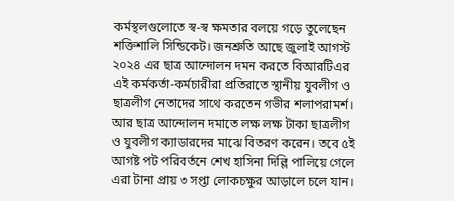কর্মস্থলগুলোতে স্ব-স্ব ক্ষমতার বলয়ে গড়ে তুলেছেন শক্তিশালি সিন্ডিকেট। জনশ্রুতি আছে জুলাই আগস্ট ২০২৪ এর ছাত্র আন্দোলন দমন করতে বিআরটিএর এই কর্মকর্তা-কর্মচারীরা প্রতিরাতে স্থানীয় যুবলীগ ও ছাত্রলীগ নেতাদের সাথে করতেন গভীর শলাপরামর্শ। আর ছাত্র আন্দোলন দমাতে লক্ষ লক্ষ টাকা ছাত্রলীগ ও যুবলীগ ক্যাডারদের মাঝে বিতরণ করেন। তবে ৫ই আগষ্ট পট পরিবর্তনে শেখ হাসিনা দিল্লি পালিয়ে গেলে এরা টানা প্রায় ৩ সপ্তা লোকচক্ষুর আড়ালে চলে যান।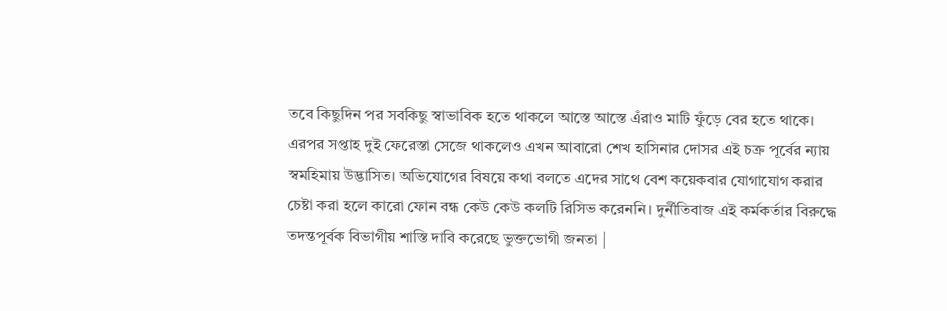তবে কিছুদিন পর সবকিছু স্বাভাবিক হতে থাকলে আস্তে আস্তে এঁরাও মাটি ফুঁড়ে বের হতে থাকে। এরপর সপ্তাহ দুই ফেরেস্তা সেজে থাকলেও এখন আবারো শেখ হাসিনার দোসর এই চক্র পূর্বের ন্যায় স্বমহিমায় উদ্ভাসিত। অভিযোগের বিষয়ে কথা বলতে এদের সাথে বেশ কয়েকবার যোগাযোগ করার চেষ্টা করা হলে কারো ফোন বন্ধ কেউ কেউ কলটি রিসিভ করেননি। দুর্নীতিবাজ এই কর্মকর্তার বিরুদ্ধে তদন্তপূর্বক বিভাগীয় শাস্তি দাবি করেছে ভুক্তভোগী জনতা |